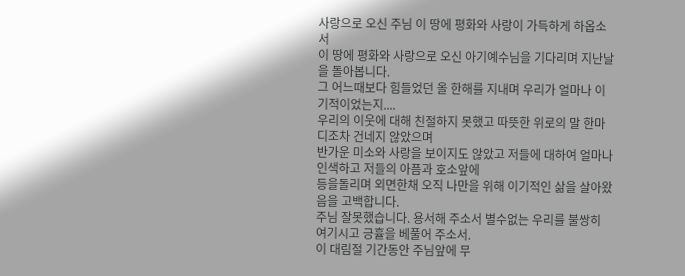사랑으로 오신 주님 이 땅에 평화와 사랑이 가득하게 하옵소서
이 땅에 평화와 사랑으로 오신 아기예수님을 기다리며 지난날을 돌아봅니다.
그 어느때보다 힘들었던 올 한해를 지내며 우리가 얼마나 이기적이었는지....
우리의 이웃에 대해 친절하지 못했고 따뜻한 위로의 말 한마디조차 건네지 않았으며
반가운 미소와 사랑을 보이지도 않았고 저들에 대하여 얼마나 인색하고 저들의 아픔과 호소앞에
등을돌리며 외면한채 오직 나만을 위해 이기적인 삶을 살아왔음을 고백합니다.
주님 잘못했습니다. 용서해 주소서 별수없는 우리를 불쌍히 여기시고 긍휼을 베풀어 주소서.
이 대림절 기간동안 주님앞에 무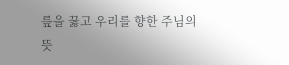릎을 꿇고 우리를 향한 주님의 뜻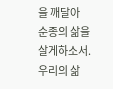을 깨달아
순종의 삶을 살게하소서. 우리의 삶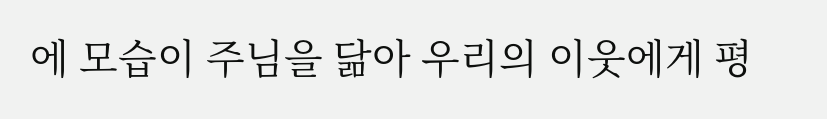에 모습이 주님을 닮아 우리의 이웃에게 평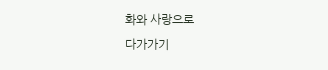화와 사랑으로
다가가기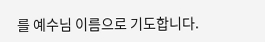를 예수님 이름으로 기도합니다.